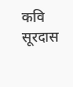कवि सूरदास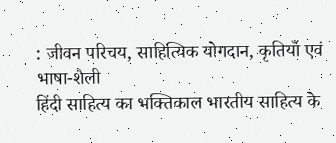: जीवन परिचय, साहित्यिक योगदान, कृतियाँ एवं भाषा-शैली
हिंदी साहित्य का भक्तिकाल भारतीय साहित्य के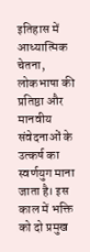इतिहास में आध्यात्मिक चेतना, लोकभाषा की प्रतिष्ठा और मानवीय संवेदनाओं के उत्कर्ष का स्वर्णयुग माना जाता है। इस काल में भक्ति को दो प्रमुख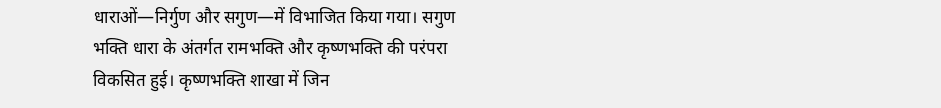धाराओं—निर्गुण और सगुण—में विभाजित किया गया। सगुण भक्ति धारा के अंतर्गत रामभक्ति और कृष्णभक्ति की परंपरा विकसित हुई। कृष्णभक्ति शाखा में जिन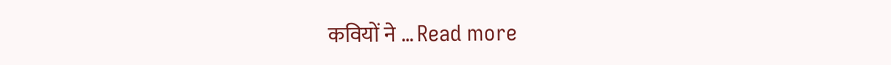कवियों ने … Read more